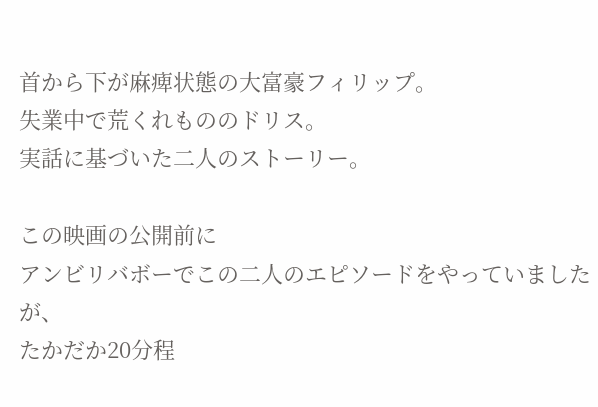首から下が麻痺状態の大富豪フィリップ。
失業中で荒くれもののドリス。
実話に基づいた二人のストーリー。

この映画の公開前に
アンビリバボーでこの二人のエピソードをやっていましたが、
たかだか20分程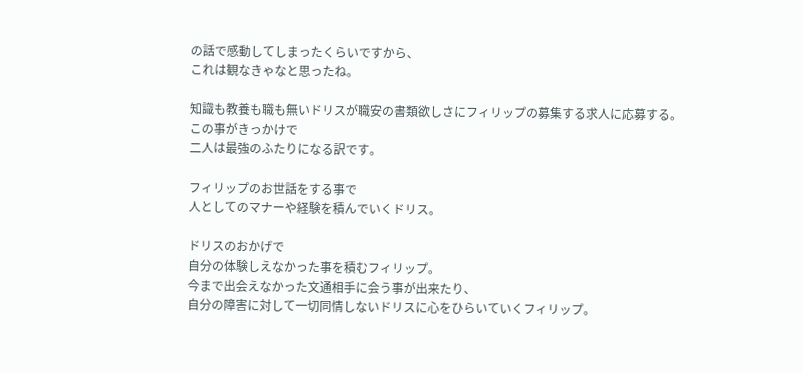の話で感動してしまったくらいですから、
これは観なきゃなと思ったね。

知識も教養も職も無いドリスが職安の書類欲しさにフィリップの募集する求人に応募する。
この事がきっかけで
二人は最強のふたりになる訳です。

フィリップのお世話をする事で
人としてのマナーや経験を積んでいくドリス。

ドリスのおかげで
自分の体験しえなかった事を積むフィリップ。
今まで出会えなかった文通相手に会う事が出来たり、
自分の障害に対して一切同情しないドリスに心をひらいていくフィリップ。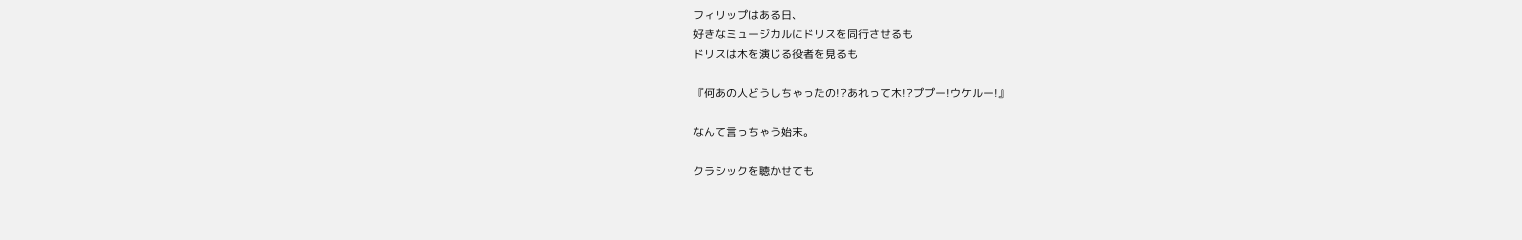フィリップはある日、
好きなミュージカルにドリスを同行させるも
ドリスは木を演じる役者を見るも

『何あの人どうしちゃったの!?あれって木!?ププー!ウケルー!』

なんて言っちゃう始末。

クラシックを聴かせても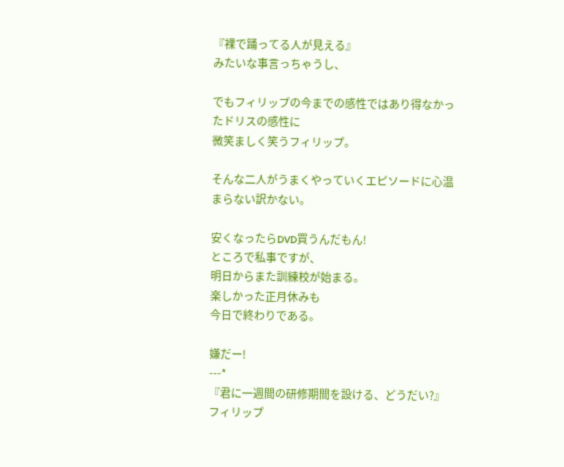『裸で踊ってる人が見える』
みたいな事言っちゃうし、

でもフィリップの今までの感性ではあり得なかったドリスの感性に
微笑ましく笑うフィリップ。

そんな二人がうまくやっていくエピソードに心温まらない訳かない。

安くなったらDVD買うんだもん!
ところで私事ですが、
明日からまた訓練校が始まる。
楽しかった正月休みも
今日で終わりである。

嫌だー!
---*
『君に一週間の研修期間を設ける、どうだい?』
フィリップ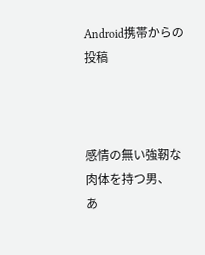Android携帯からの投稿



感情の無い強靭な肉体を持つ男、
あ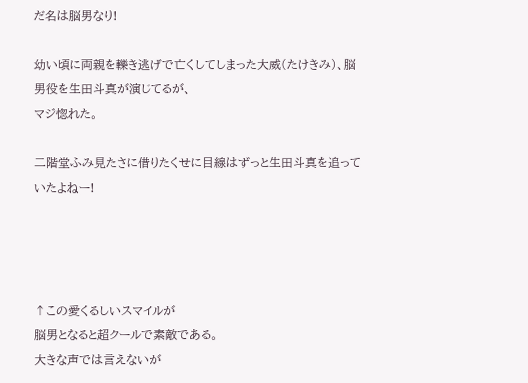だ名は脳男なり!

幼い頃に両親を轢き逃げで亡くしてしまった大威(たけきみ)、脳男役を生田斗真が演じてるが、
マジ惚れた。

二階堂ふみ見たさに借りたくせに目線はずっと生田斗真を追っていたよねー!




↑この愛くるしいスマイルが
脳男となると超クールで素敵である。
大きな声では言えないが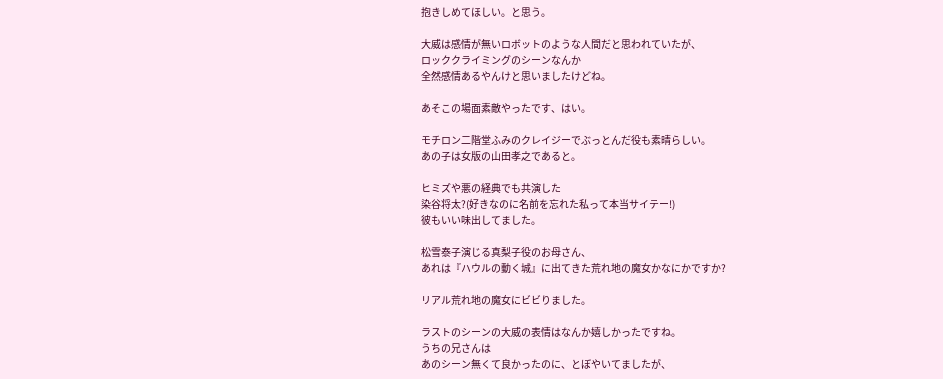抱きしめてほしい。と思う。

大威は感情が無いロボットのような人間だと思われていたが、
ロッククライミングのシーンなんか
全然感情あるやんけと思いましたけどね。

あそこの場面素敵やったです、はい。

モチロン二階堂ふみのクレイジーでぶっとんだ役も素晴らしい。
あの子は女版の山田孝之であると。

ヒミズや悪の経典でも共演した
染谷将太?(好きなのに名前を忘れた私って本当サイテー!)
彼もいい味出してました。

松雪泰子演じる真梨子役のお母さん、
あれは『ハウルの動く城』に出てきた荒れ地の魔女かなにかですか?

リアル荒れ地の魔女にビビりました。

ラストのシーンの大威の表情はなんか嬉しかったですね。
うちの兄さんは
あのシーン無くて良かったのに、とぼやいてましたが、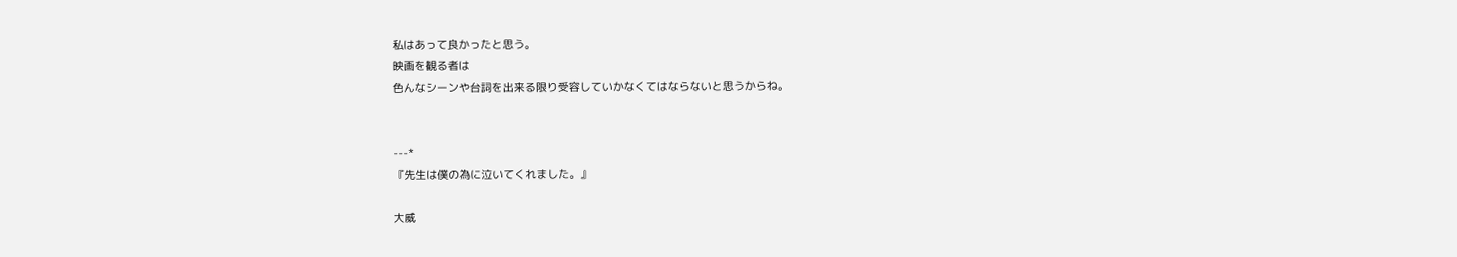私はあって良かったと思う。
映画を観る者は
色んなシーンや台詞を出来る限り受容していかなくてはならないと思うからね。


---*
『先生は僕の為に泣いてくれました。』

大威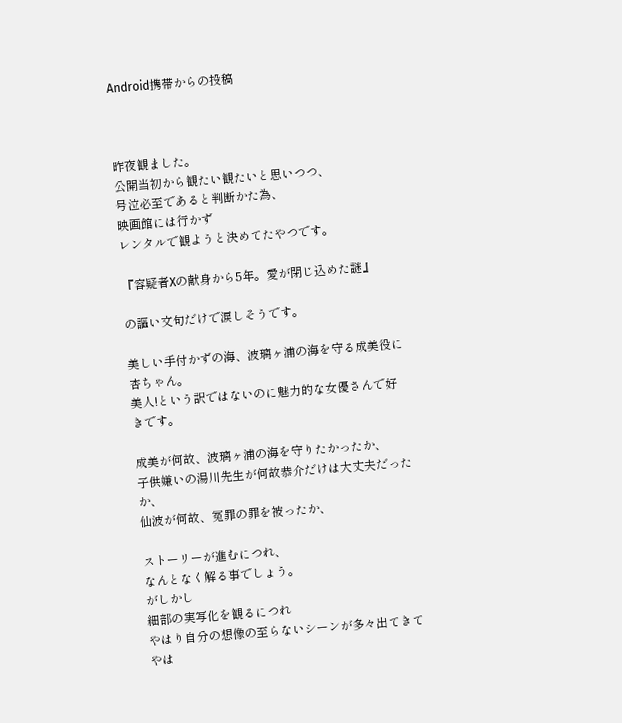Android携帯からの投稿



昨夜観ました。
公開当初から観たい観たいと思いつつ、
号泣必至であると判断かた為、
映画館には行かず
レンタルで観ようと決めてたやつです。

『容疑者Xの献身から5年。愛が閉じ込めた謎』

の謳い文句だけで涙しそうです。

美しい手付かずの海、波璃ヶ浦の海を守る成美役に杏ちゃん。
美人!という訳ではないのに魅力的な女優さんで好きです。

成美が何故、波璃ヶ浦の海を守りたかったか、
子供嫌いの湯川先生が何故恭介だけは大丈夫だったか、
仙波が何故、冤罪の罪を被ったか、

ストーリーが進むにつれ、
なんとなく解る事でしょう。
がしかし
細部の実写化を観るにつれ
やはり自分の想像の至らないシーンが多々出てきて
やは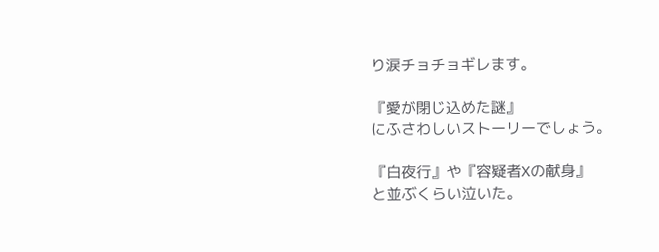り涙チョチョギレます。

『愛が閉じ込めた謎』
にふさわしいストーリーでしょう。

『白夜行』や『容疑者Xの献身』
と並ぶくらい泣いた。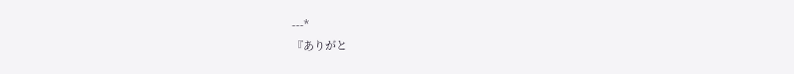---*
『ありがと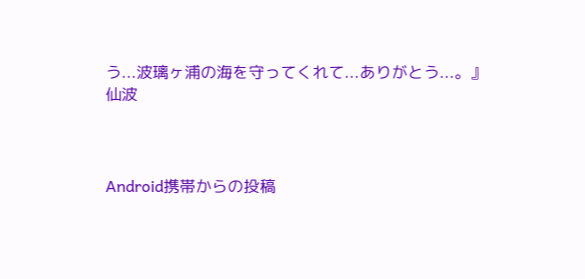う...波璃ヶ浦の海を守ってくれて...ありがとう...。』
仙波



Android携帯からの投稿